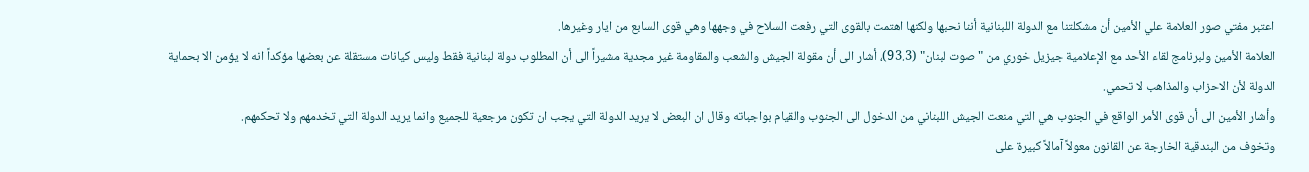اعتبر مفتي صور العلامة علي الأمين أن مشكلتنا مع الدولة اللبنانية أننا نحبها ولكنها اهتمت بالقوى التي رفعت السلاح في وجهها وهي قوى السابع من ايار وغيرها.
العلامة الأمين ولبرنامج لقاء الأحد مع الإعلامية جيزيل خوري من "صوت لبنان" (93.3)، أشار الى أن مقولة الجيش والشعب والمقاومة غير مجدية مشيراً الى أن المطلوب دولة لبنانية فقط وليس كيانات مستقلة عن بعضها مؤكداً انه لا يؤمن الا بحماية الدولة لأن الاحزاب والمذاهب لا تحمي.
وأشار الأمين الى أن قوى الأمر الواقع في الجنوب هي التي منعت الجيش اللبناني من الدخول الى الجنوب والقيام بواجباته وقال ان البعض لا يريد الدولة التي يجب ان تكون مرجعية للجميع وانما يريد الدولة التي تخدمهم ولا تحكمهم.
وتخوف من البندقية الخارجة عن القانون معولاً آمالاً كبيرة على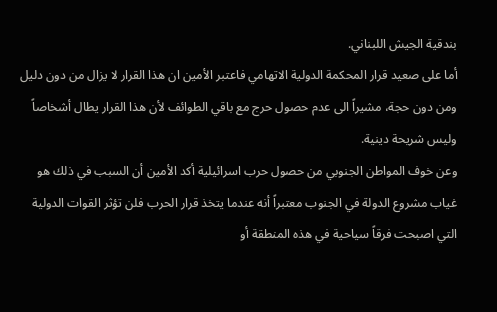بندقية الجيش اللبناني.
أما على صعيد قرار المحكمة الدولية الاتهامي فاعتبر الأمين ان هذا القرار لا يزال من دون دليل ومن دون حجة، مشيراً الى عدم حصول حرج مع باقي الطوائف لأن هذا القرار يطال أشخاصاً وليس شريحة دينية.
وعن خوف المواطن الجنوبي من حصول حرب اسرائيلية أكد الأمين أن السبب في ذلك هو غياب مشروع الدولة في الجنوب معتبراً أنه عندما يتخذ قرار الحرب فلن تؤثر القوات الدولية التي اصبحت فرقاً سياحية في هذه المنطقة أو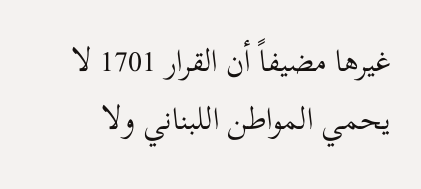غيرها مضيفاً أن القرار 1701 لا يحمي المواطن اللبناني ولا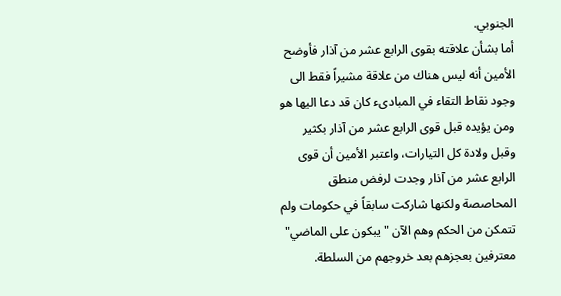الجنوبي.
أما بشأن علاقته بقوى الرابع عشر من آذار فأوضح الأمين أنه ليس هناك من علاقة مشيراً فقط الى وجود نقاط التقاء في المبادىء كان قد دعا اليها هو ومن يؤيده قبل قوى الرابع عشر من آذار بكثير وقبل ولادة كل التيارات، واعتبر الأمين أن قوى الرابع عشر من آذار وجدت لرفض منطق المحاصصة ولكنها شاركت سابقاً في حكومات ولم تتمكن من الحكم وهم الآن "يبكون على الماضي" معترفين بعجزهم بعد خروجهم من السلطة.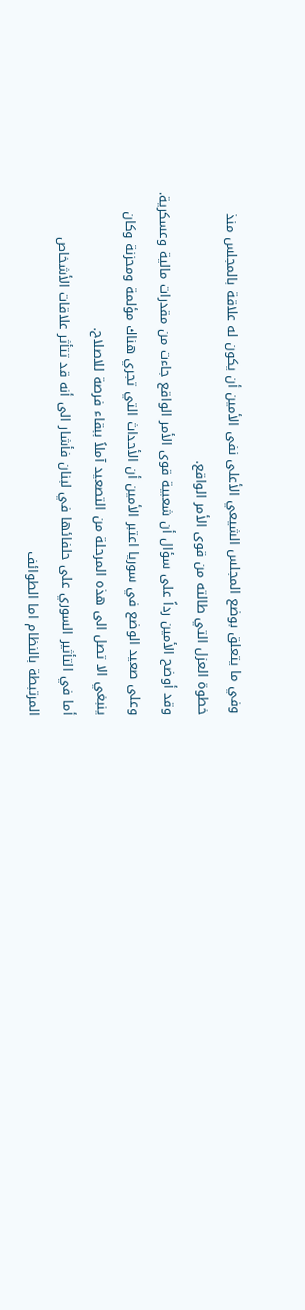وفي ما يتعلق بوضع المجلس الشيعي الأعلى نفى الأمين أن يكون له علاقة بالمجلس منذ خطوة العزل التي طالته من قوى الأمر الواقع.
وقد أوضح الأمين رداً على سؤال أن شعبية قوى الأمر الواقع جاءت من مقدرات مالية وعسكرية.
وعلى صعيد الوضع في سوريا اعتبر الأمين أن الأحداث التي تجري هناك مؤلمة ومحزنة وكان ينبغي الا تصل الى هذه المرحلة من التصعيد آملاً ببقاء فرصة للاصلاح.
أما في التأثير السوري على حلفائها في لبنان فأشار الى أنه قد تتأثر علاقات الأشخاص المرتبطة بالنظام اما الطوائف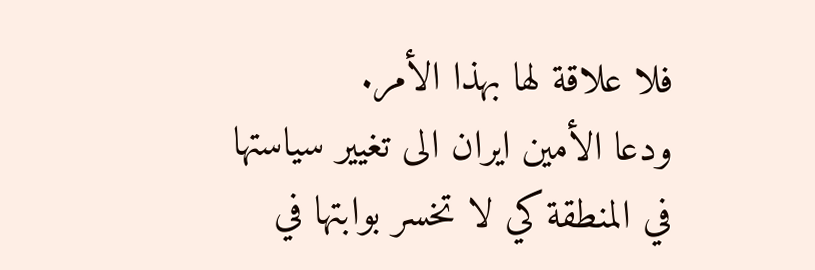فلا علاقة لها بهذا الأمر.
ودعا الأمين ايران الى تغيير سياستها في المنطقة كي لا تخسر بوابتها في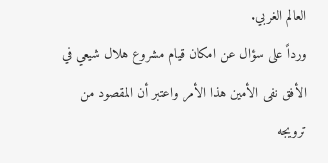العالم الغربي.
ورداً على سؤال عن امكان قيام مشروع هلال شيعي في الأفق نفى الأمين هذا الأمر واعتبر أن المقصود من ترويجه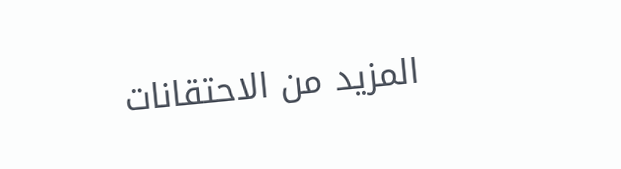المزيد من الاحتقانات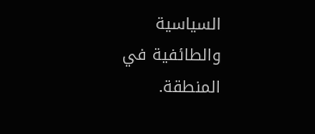السياسية والطائفية في المنطقة.